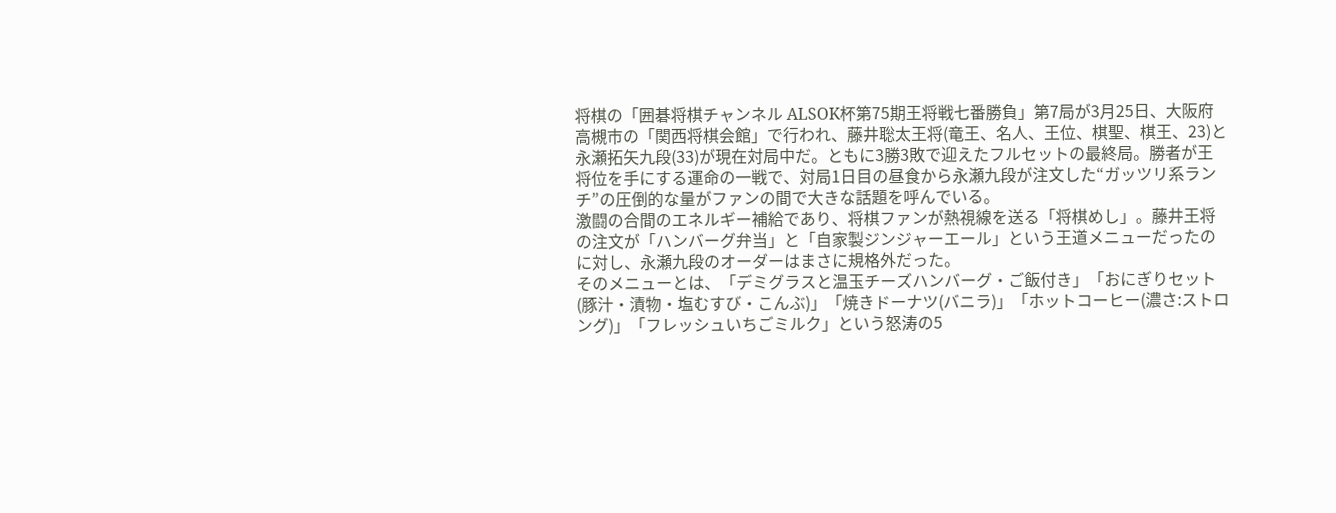将棋の「囲碁将棋チャンネル ALSOK杯第75期王将戦七番勝負」第7局が3月25日、大阪府高槻市の「関西将棋会館」で行われ、藤井聡太王将(竜王、名人、王位、棋聖、棋王、23)と永瀬拓矢九段(33)が現在対局中だ。ともに3勝3敗で迎えたフルセットの最終局。勝者が王将位を手にする運命の一戦で、対局1日目の昼食から永瀬九段が注文した“ガッツリ系ランチ”の圧倒的な量がファンの間で大きな話題を呼んでいる。
激闘の合間のエネルギー補給であり、将棋ファンが熱視線を送る「将棋めし」。藤井王将の注文が「ハンバーグ弁当」と「自家製ジンジャーエール」という王道メニューだったのに対し、永瀬九段のオーダーはまさに規格外だった。
そのメニューとは、「デミグラスと温玉チーズハンバーグ・ご飯付き」「おにぎりセット(豚汁・漬物・塩むすび・こんぶ)」「焼きドーナツ(バニラ)」「ホットコーヒー(濃さ:ストロング)」「フレッシュいちごミルク」という怒涛の5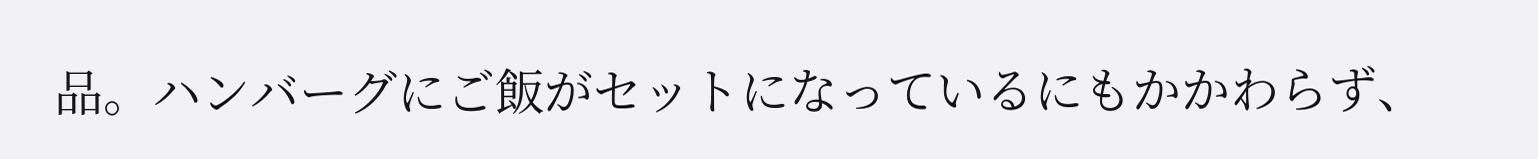品。ハンバーグにご飯がセットになっているにもかかわらず、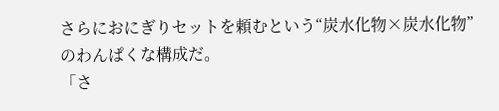さらにおにぎりセットを頼むという“炭水化物×炭水化物”のわんぱくな構成だ。
「さ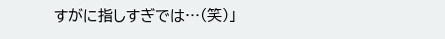すがに指しすぎでは…(笑)」